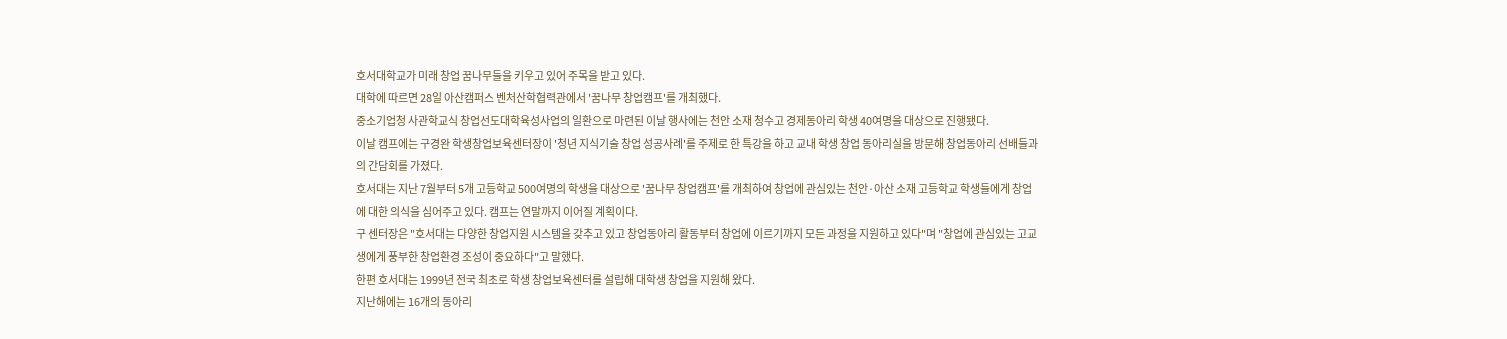호서대학교가 미래 창업 꿈나무들을 키우고 있어 주목을 받고 있다.
대학에 따르면 28일 아산캠퍼스 벤처산학협력관에서 '꿈나무 창업캠프'를 개최했다.
중소기업청 사관학교식 창업선도대학육성사업의 일환으로 마련된 이날 행사에는 천안 소재 청수고 경제동아리 학생 40여명을 대상으로 진행됐다.
이날 캠프에는 구경완 학생창업보육센터장이 '청년 지식기술 창업 성공사례'를 주제로 한 특강을 하고 교내 학생 창업 동아리실을 방문해 창업동아리 선배들과의 간담회를 가졌다.
호서대는 지난 7월부터 5개 고등학교 500여명의 학생을 대상으로 '꿈나무 창업캠프'를 개최하여 창업에 관심있는 천안·아산 소재 고등학교 학생들에게 창업에 대한 의식을 심어주고 있다. 캠프는 연말까지 이어질 계획이다.
구 센터장은 "호서대는 다양한 창업지원 시스템을 갖추고 있고 창업동아리 활동부터 창업에 이르기까지 모든 과정을 지원하고 있다"며 "창업에 관심있는 고교생에게 풍부한 창업환경 조성이 중요하다"고 말했다.
한편 호서대는 1999년 전국 최초로 학생 창업보육센터를 설립해 대학생 창업을 지원해 왔다.
지난해에는 16개의 동아리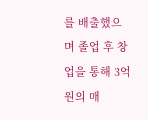를 배출했으며 졸업 후 창업을 통해 3억원의 매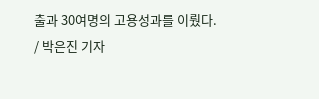출과 30여명의 고용성과를 이뤘다.
/ 박은진 기자